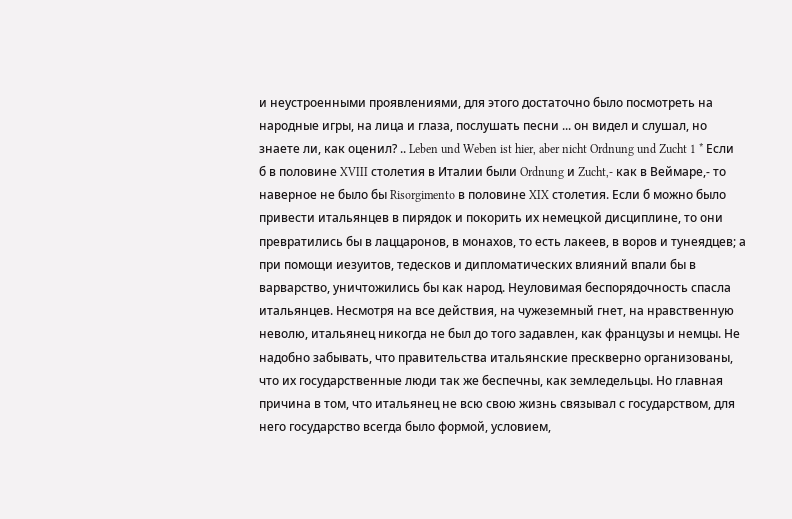и неустроенными проявлениями, для этого достаточно было посмотреть на народные игры, на лица и глаза, послушать песни ... он видел и слушал, но знаете ли, как оценил? .. Leben und Weben ist hier, aber nicht Ordnung und Zucht 1 * Если б в половине XVIII столетия в Италии были Ordnung и Zucht,- как в Веймаре,- то наверное не было бы Risorgimento в половине XIX столетия. Если б можно было привести итальянцев в пирядок и покорить их немецкой дисциплине, то они превратились бы в лаццаронов, в монахов, то есть лакеев, в воров и тунеядцев; а при помощи иезуитов, тедесков и дипломатических влияний впали бы в варварство, уничтожились бы как народ. Неуловимая беспорядочность спасла итальянцев. Несмотря на все действия, на чужеземный гнет, на нравственную неволю, итальянец никогда не был до того задавлен, как французы и немцы. Не надобно забывать, что правительства итальянские прескверно организованы, что их государственные люди так же беспечны, как земледельцы. Но главная причина в том, что итальянец не всю свою жизнь связывал с государством, для него государство всегда было формой, условием,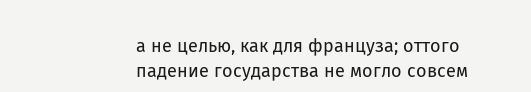а не целью, как для француза; оттого падение государства не могло совсем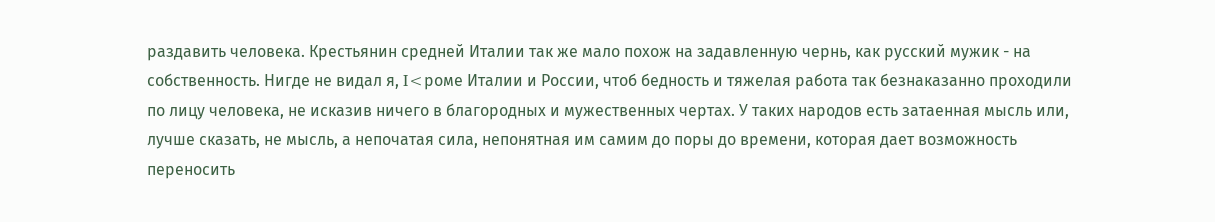раздавить человека. Крестьянин средней Италии так же мало похож на задавленную чернь, как русский мужик - на собственность. Нигде не видал я, I<роме Италии и России, чтоб бедность и тяжелая работа так безнаказанно проходили по лицу человека, не исказив ничего в благородных и мужественных чертах. У таких народов есть затаенная мысль или, лучше сказать, не мысль, а непочатая сила, непонятная им самим до поры до времени, которая дает возможность переносить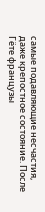самые подавляющие несчастия, даже крепостное состояние. После Гёте французы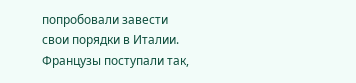попробовали завести свои порядки в Италии. Французы поступали так,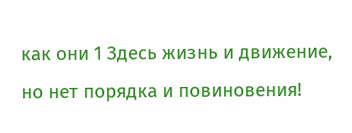как они 1 Здесь жизнь и движение, но нет порядка и повиновения!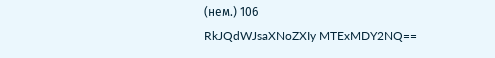(нем.) 106
RkJQdWJsaXNoZXIy MTExMDY2NQ==